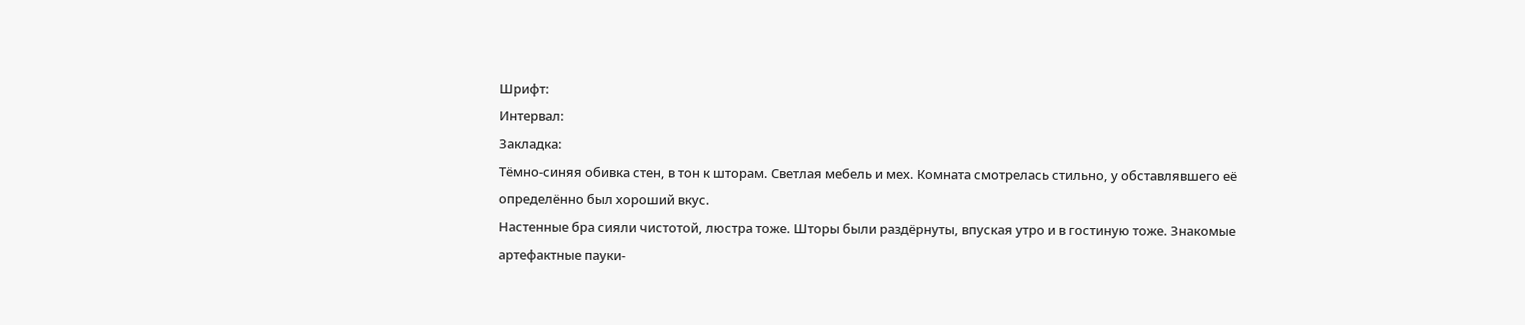Шрифт:
Интервал:
Закладка:
Тёмно-синяя обивка стен, в тон к шторам. Светлая мебель и мех. Комната смотрелась стильно, у обставлявшего её определённо был хороший вкус.
Настенные бра сияли чистотой, люстра тоже. Шторы были раздёрнуты, впуская утро и в гостиную тоже. Знакомые артефактные пауки-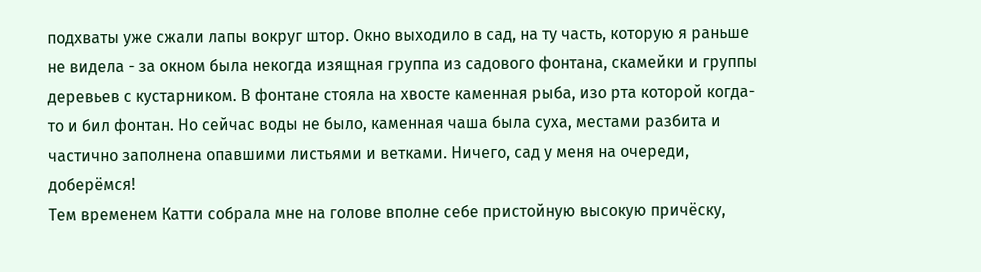подхваты уже сжали лапы вокруг штор. Окно выходило в сад, на ту часть, которую я раньше не видела - за окном была некогда изящная группа из садового фонтана, скамейки и группы деревьев с кустарником. В фонтане стояла на хвосте каменная рыба, изо рта которой когда-то и бил фонтан. Но сейчас воды не было, каменная чаша была суха, местами разбита и частично заполнена опавшими листьями и ветками. Ничего, сад у меня на очереди, доберёмся!
Тем временем Катти собрала мне на голове вполне себе пристойную высокую причёску,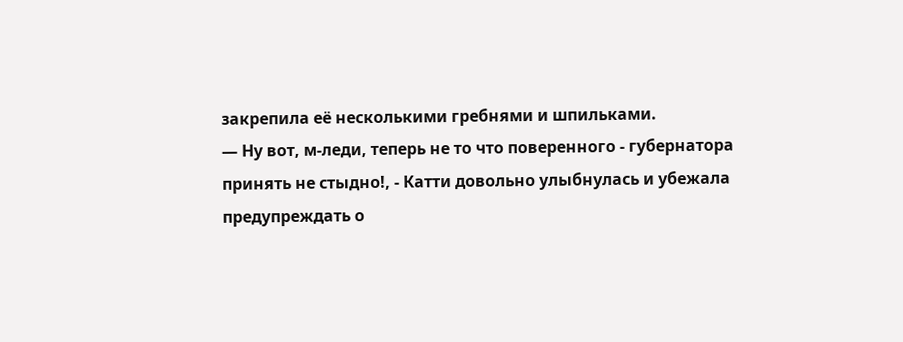закрепила её несколькими гребнями и шпильками.
— Ну вот, м-леди, теперь не то что поверенного - губернатора принять не стыдно!, - Катти довольно улыбнулась и убежала предупреждать о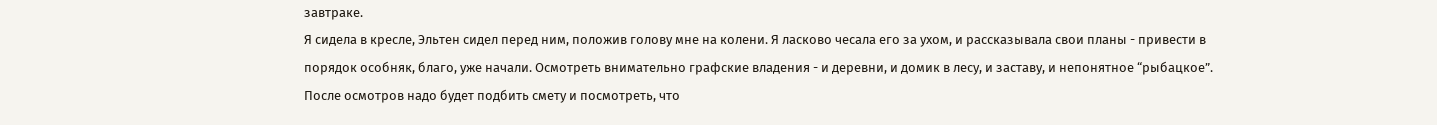завтраке.
Я сидела в кресле, Эльтен сидел перед ним, положив голову мне на колени. Я ласково чесала его за ухом, и рассказывала свои планы - привести в порядок особняк, благо, уже начали. Осмотреть внимательно графские владения - и деревни, и домик в лесу, и заставу, и непонятное “рыбацкое”. После осмотров надо будет подбить смету и посмотреть, что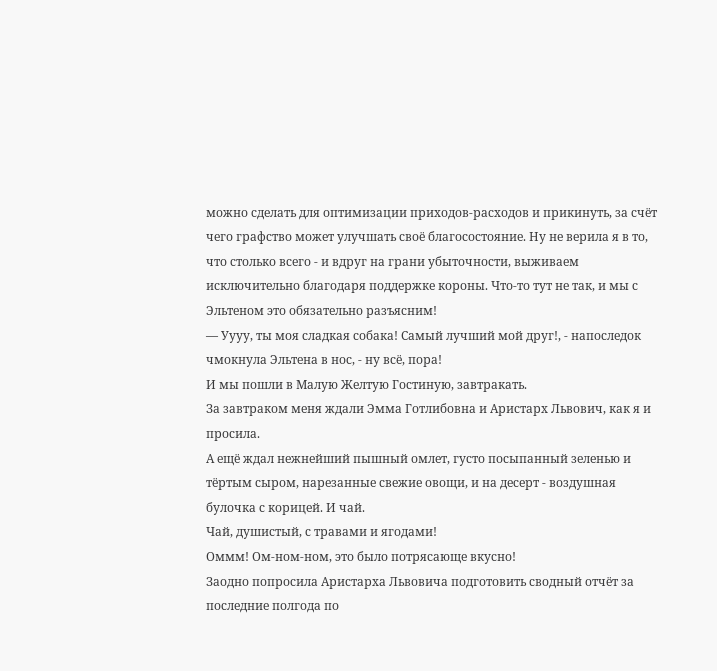можно сделать для оптимизации приходов-расходов и прикинуть, за счёт чего графство может улучшать своё благосостояние. Ну не верила я в то, что столько всего - и вдруг на грани убыточности, выживаем исключительно благодаря поддержке короны. Что-то тут не так, и мы с Эльтеном это обязательно разъясним!
— Уууу, ты моя сладкая собака! Самый лучший мой друг!, - напоследок чмокнула Эльтена в нос, - ну всё, пора!
И мы пошли в Малую Желтую Гостиную, завтракать.
За завтраком меня ждали Эмма Готлибовна и Аристарх Львович, как я и просила.
А ещё ждал нежнейший пышный омлет, густо посыпанный зеленью и тёртым сыром, нарезанные свежие овощи, и на десерт - воздушная булочка с корицей. И чай.
Чай, душистый, с травами и ягодами!
Оммм! Ом-ном-ном, это было потрясающе вкусно!
Заодно попросила Аристарха Львовича подготовить сводный отчёт за последние полгода по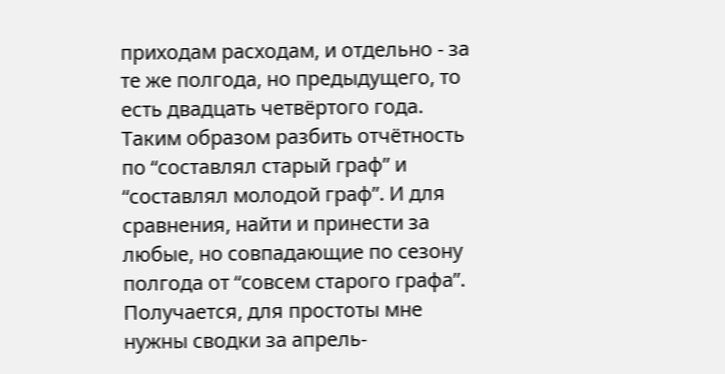приходам расходам, и отдельно - за те же полгода, но предыдущего, то есть двадцать четвёртого года. Таким образом разбить отчётность по “составлял старый граф” и “составлял молодой граф”. И для сравнения, найти и принести за любые, но совпадающие по сезону полгода от “совсем старого графа”. Получается, для простоты мне нужны сводки за апрель-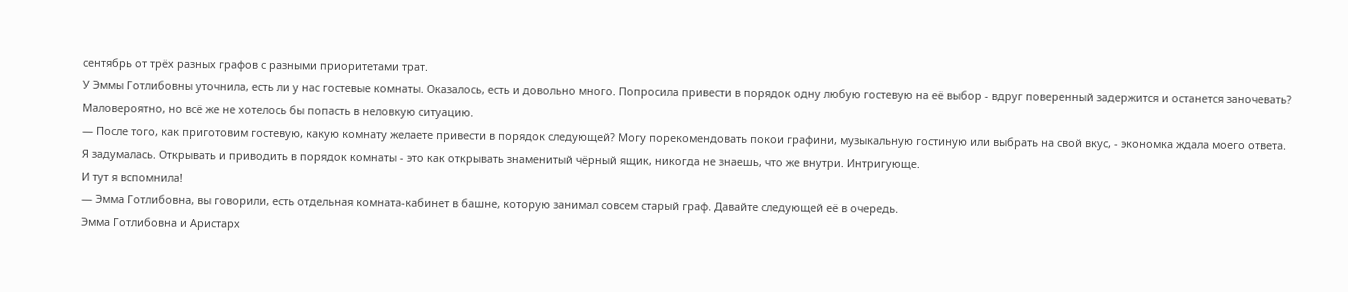сентябрь от трёх разных графов с разными приоритетами трат.
У Эммы Готлибовны уточнила, есть ли у нас гостевые комнаты. Оказалось, есть и довольно много. Попросила привести в порядок одну любую гостевую на её выбор - вдруг поверенный задержится и останется заночевать?
Маловероятно, но всё же не хотелось бы попасть в неловкую ситуацию.
— После того, как приготовим гостевую, какую комнату желаете привести в порядок следующей? Могу порекомендовать покои графини, музыкальную гостиную или выбрать на свой вкус, - экономка ждала моего ответа.
Я задумалась. Открывать и приводить в порядок комнаты - это как открывать знаменитый чёрный ящик, никогда не знаешь, что же внутри. Интригующе.
И тут я вспомнила!
— Эмма Готлибовна, вы говорили, есть отдельная комната-кабинет в башне, которую занимал совсем старый граф. Давайте следующей её в очередь.
Эмма Готлибовна и Аристарх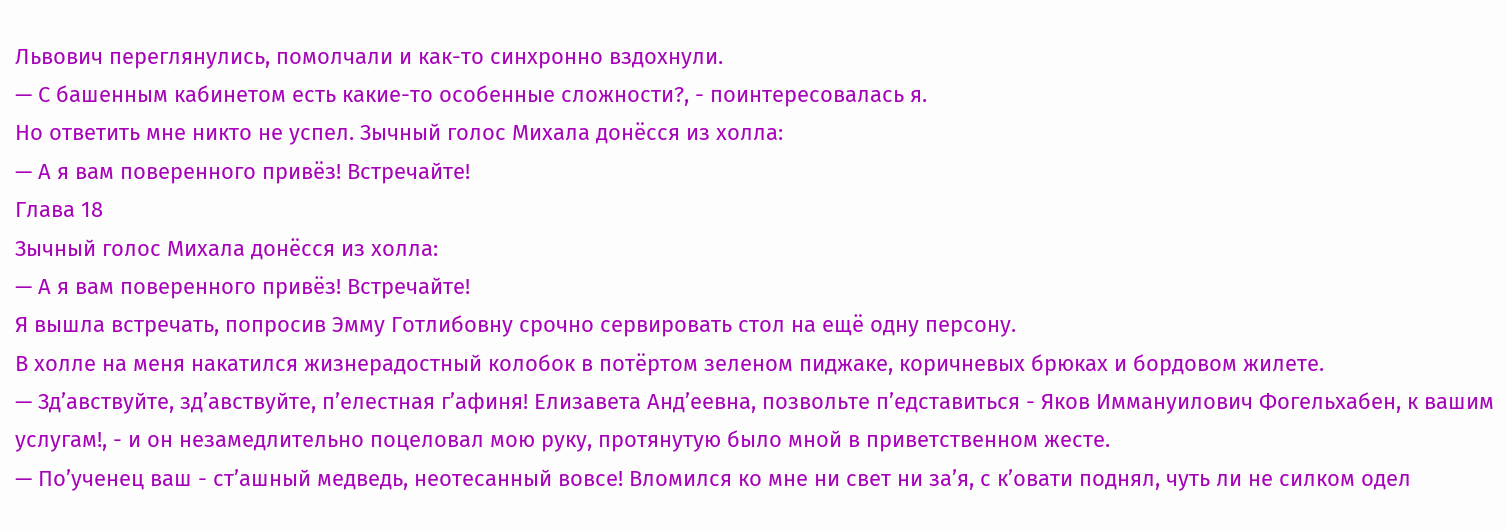Львович переглянулись, помолчали и как-то синхронно вздохнули.
— С башенным кабинетом есть какие-то особенные сложности?, - поинтересовалась я.
Но ответить мне никто не успел. Зычный голос Михала донёсся из холла:
— А я вам поверенного привёз! Встречайте!
Глава 18
Зычный голос Михала донёсся из холла:
— А я вам поверенного привёз! Встречайте!
Я вышла встречать, попросив Эмму Готлибовну срочно сервировать стол на ещё одну персону.
В холле на меня накатился жизнерадостный колобок в потёртом зеленом пиджаке, коричневых брюках и бордовом жилете.
— Зд’авствуйте, зд’авствуйте, п’елестная г’афиня! Елизавета Анд’еевна, позвольте п’едставиться - Яков Иммануилович Фогельхабен, к вашим услугам!, - и он незамедлительно поцеловал мою руку, протянутую было мной в приветственном жесте.
— По’ученец ваш - ст’ашный медведь, неотесанный вовсе! Вломился ко мне ни свет ни за’я, с к’овати поднял, чуть ли не силком одел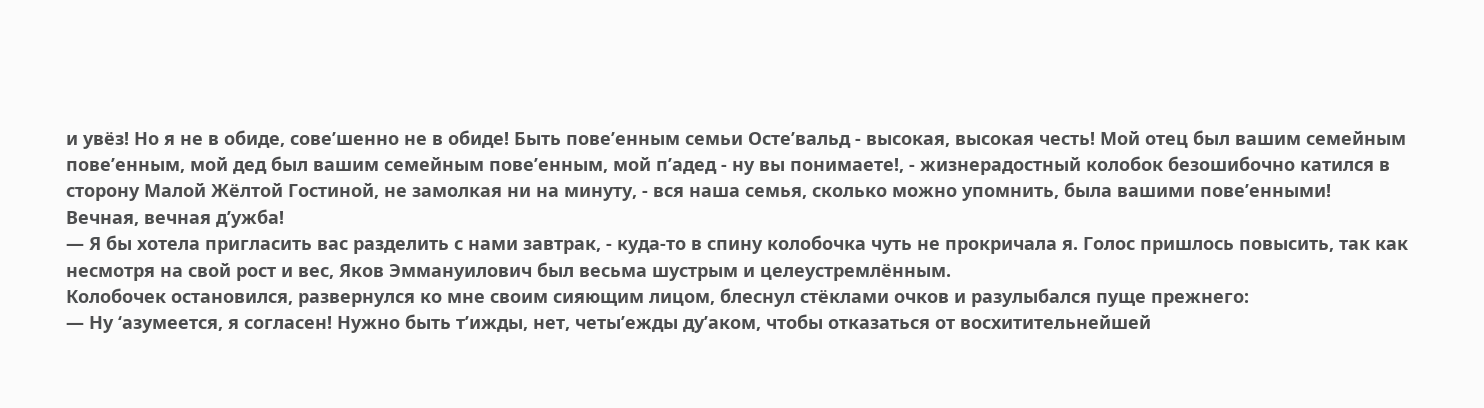и увёз! Но я не в обиде, сове’шенно не в обиде! Быть пове’енным семьи Осте’вальд - высокая, высокая честь! Мой отец был вашим семейным пове’енным, мой дед был вашим семейным пове’енным, мой п’адед - ну вы понимаете!, - жизнерадостный колобок безошибочно катился в сторону Малой Жёлтой Гостиной, не замолкая ни на минуту, - вся наша семья, сколько можно упомнить, была вашими пове’енными!
Вечная, вечная д’ужба!
— Я бы хотела пригласить вас разделить с нами завтрак, - куда-то в спину колобочка чуть не прокричала я. Голос пришлось повысить, так как несмотря на свой рост и вес, Яков Эммануилович был весьма шустрым и целеустремлённым.
Колобочек остановился, развернулся ко мне своим сияющим лицом, блеснул стёклами очков и разулыбался пуще прежнего:
— Ну ‘азумеется, я согласен! Нужно быть т’ижды, нет, четы’ежды ду’аком, чтобы отказаться от восхитительнейшей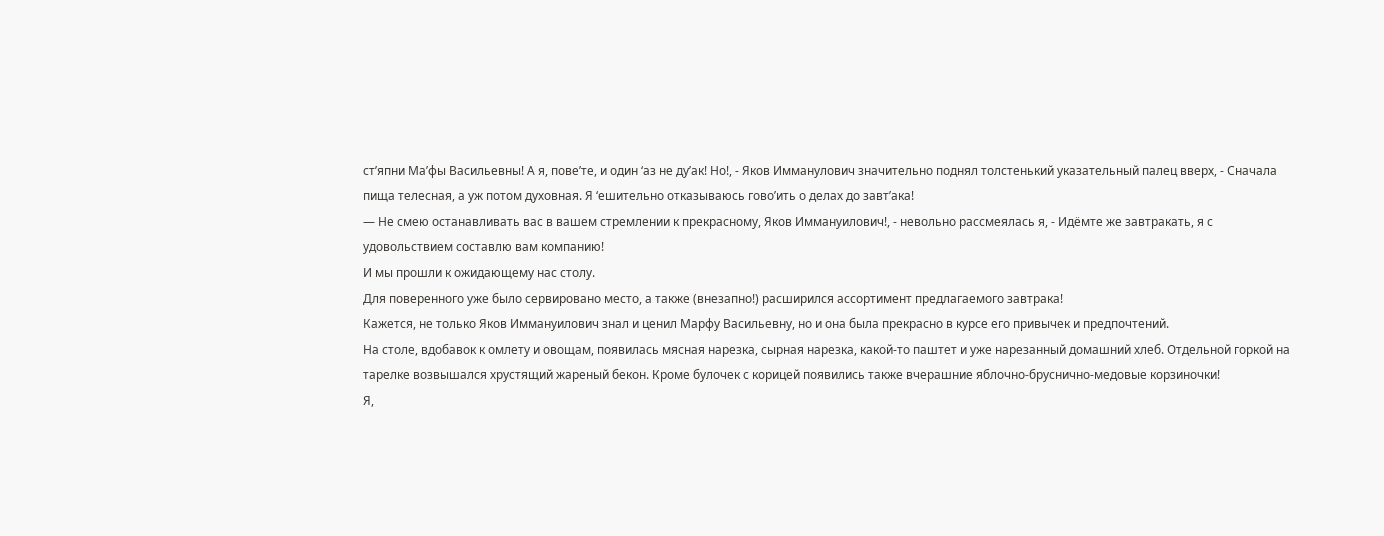ст’япни Ма’фы Васильевны! А я, пове’те, и один ‘аз не ду’ак! Но!, - Яков Имманулович значительно поднял толстенький указательный палец вверх, - Сначала пища телесная, а уж потом духовная. Я ‘ешительно отказываюсь гово’ить о делах до завт’ака!
— Не смею останавливать вас в вашем стремлении к прекрасному, Яков Иммануилович!, - невольно рассмеялась я, - Идёмте же завтракать, я с удовольствием составлю вам компанию!
И мы прошли к ожидающему нас столу.
Для поверенного уже было сервировано место, а также (внезапно!) расширился ассортимент предлагаемого завтрака!
Кажется, не только Яков Иммануилович знал и ценил Марфу Васильевну, но и она была прекрасно в курсе его привычек и предпочтений.
На столе, вдобавок к омлету и овощам, появилась мясная нарезка, сырная нарезка, какой-то паштет и уже нарезанный домашний хлеб. Отдельной горкой на тарелке возвышался хрустящий жареный бекон. Кроме булочек с корицей появились также вчерашние яблочно-бруснично-медовые корзиночки!
Я,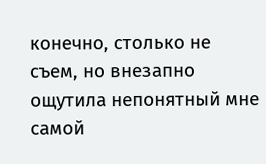конечно, столько не съем, но внезапно ощутила непонятный мне самой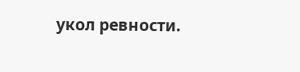укол ревности.